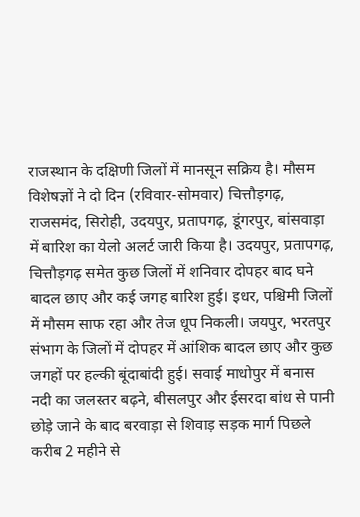राजस्थान के दक्षिणी जिलों में मानसून सक्रिय है। मौसम विशेषज्ञों ने दो दिन (रविवार-सोमवार) चित्तौड़गढ़, राजसमंद, सिरोही, उदयपुर, प्रतापगढ़, डूंगरपुर, बांसवाड़ा में बारिश का येलो अलर्ट जारी किया है। उदयपुर, प्रतापगढ़, चित्तौड़गढ़ समेत कुछ जिलों में शनिवार दोपहर बाद घने बादल छाए और कई जगह बारिश हुई। इधर, पश्चिमी जिलों में मौसम साफ रहा और तेज धूप निकली। जयपुर, भरतपुर संभाग के जिलों में दोपहर में आंशिक बादल छाए और कुछ जगहों पर हल्की बूंदाबांदी हुई। सवाई माधोपुर में बनास नदी का जलस्तर बढ़ने, बीसलपुर और ईसरदा बांध से पानी छोड़े जाने के बाद बरवाड़ा से शिवाड़ सड़क मार्ग पिछले करीब 2 महीने से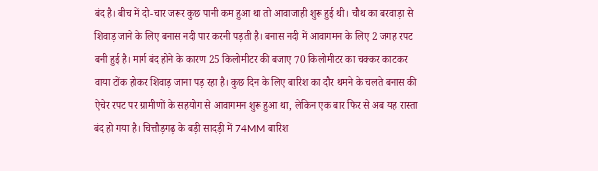बंद है। बीच में दो-चार जरूर कुछ पानी कम हुआ था तो आवाजाही शुरू हुई थी। चौथ का बरवाड़ा से शिवाड़ जाने के लिए बनास नदी पार करनी पड़ती है। बनास नदी में आवागमन के लिए 2 जगह रपट बनी हुई है। मार्ग बंद होने के कारण 25 किलोमीटर की बजाए 70 किलोमीटर का चक्कर काटकर वाया टोंक होकर शिवाड़ जाना पड़ रहा है। कुछ दिन के लिए बारिश का दौर थमने के चलते बनास की ऐचेर रपट पर ग्रामीणों के सहयोग से आवागमन शुरू हुआ था, लेकिन एक बार फिर से अब यह रास्ता बंद हो गया है। चित्तौड़गढ़ के बड़ी सादड़ी में 74MM बारिश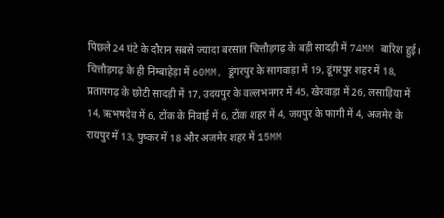पिछले 24 घंटे के दौरान सबसे ज्यादा बरसात चित्तौड़गढ़ के बड़ी सादड़ी में 74MM बारिश हुई। चित्तौड़गढ़ के ही निम्बाहेड़ा में 60MM, डूंगरपुर के सागवाड़ा में 19, डूंगरपुर शहर में 18, प्रतापगढ़ के छोटी सादड़ी में 17, उदयपुर के वल्लभनगर में 45, खेरवाड़ा में 26, लसाड़िया में 14, ऋभषदेव में 6, टोंक के निवाई में 6, टोंक शहर में 4, जयपुर के फागी में 4, अजमेर के रायपुर में 13, पुष्कर में 18 और अजमेर शहर में 15MM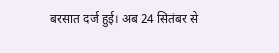बरसात दर्ज हुई। अब 24 सितंबर से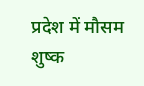प्रदेश में मौसम शुष्क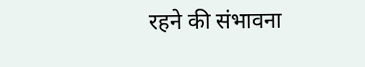रहने की संभावना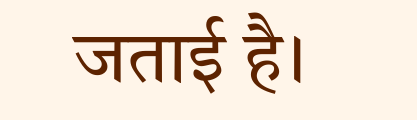जताई है।